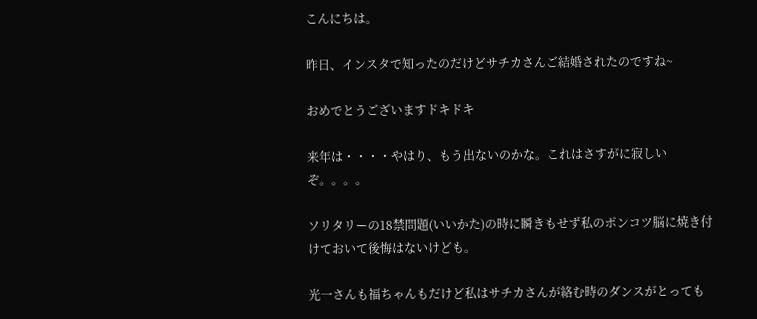こんにちは。

昨日、インスタで知ったのだけどサチカさんご結婚されたのですね~

おめでとうございますドキドキ

来年は・・・・やはり、もう出ないのかな。これはさすがに寂しいぞ。。。。

ソリタリーの18禁問題(いいかた)の時に瞬きもせず私のポンコツ脳に焼き付けておいて後悔はないけども。

光一さんも福ちゃんもだけど私はサチカさんが絡む時のダンスがとっても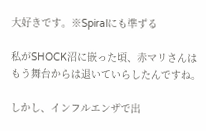大好きです。※Spiralにも準ずる

私がSHOCK沼に嵌った頃、赤マリさんはもう舞台からは退いていらしたんですね。

しかし、インフルエンザで出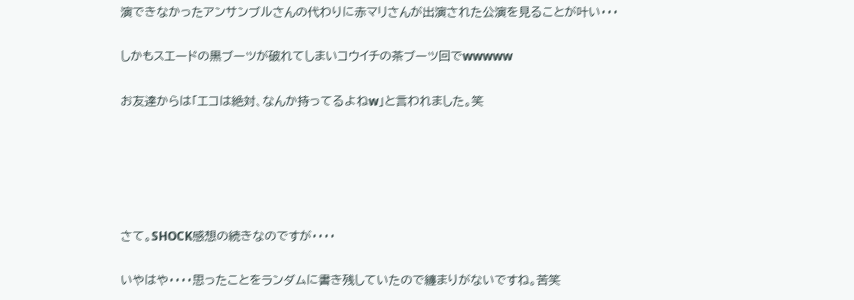演できなかったアンサンブルさんの代わりに赤マリさんが出演された公演を見ることが叶い・・・

しかもスエードの黒ブーツが破れてしまいコウイチの茶ブーツ回でwwwww

お友達からは「エコは絶対、なんか持ってるよねw」と言われました。笑





さて。SHOCK感想の続きなのですが・・・・

いやはや・・・・思ったことをランダムに書き残していたので纏まりがないですね。苦笑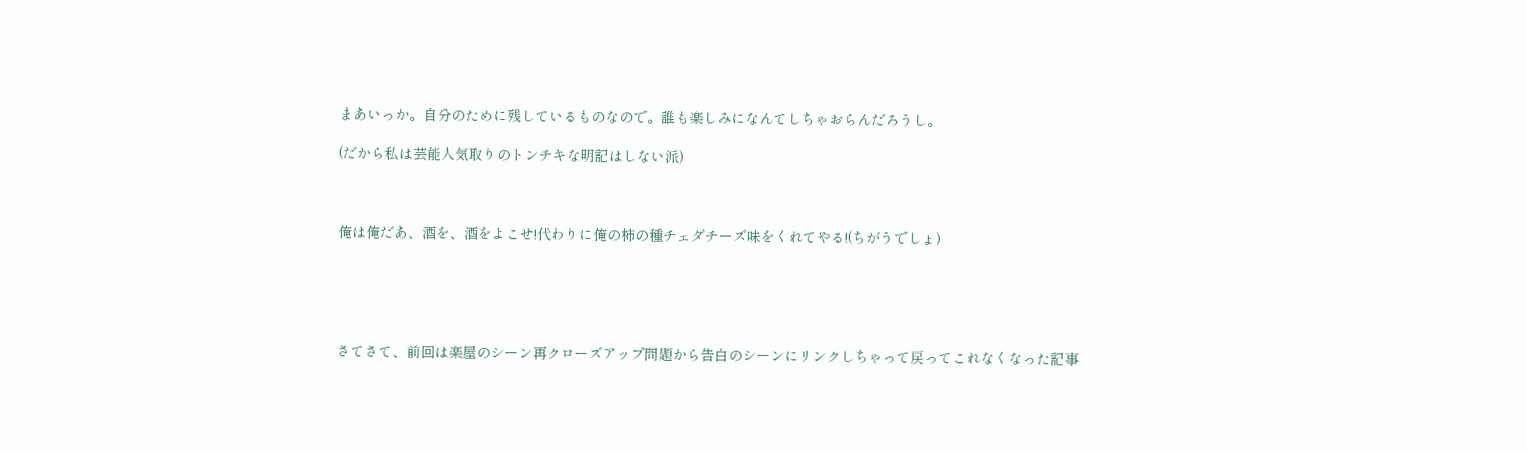まあいっか。自分のために残しているものなので。誰も楽しみになんてしちゃおらんだろうし。

(だから私は芸能人気取りのトンチキな明記はしない派)



俺は俺だあ、酒を、酒をよこせ!代わりに俺の柿の種チェダチーズ味をくれてやる!(ちがうでしょ)





さてさて、前回は楽屋のシーン再クローズアップ問題から告白のシーンにリンクしちゃって戻ってこれなくなった記事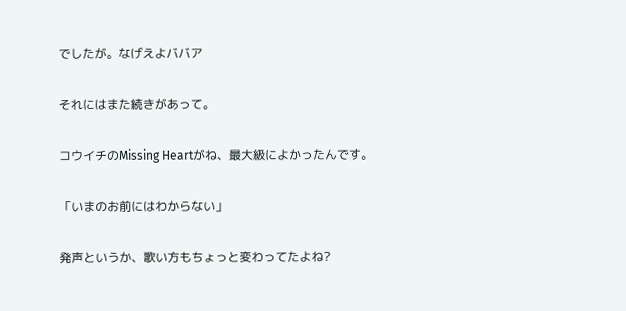でしたが。なげえよババア

それにはまた続きがあって。

コウイチのMissing Heartがね、最大級によかったんです。

「いまのお前にはわからない」

発声というか、歌い方もちょっと変わってたよね?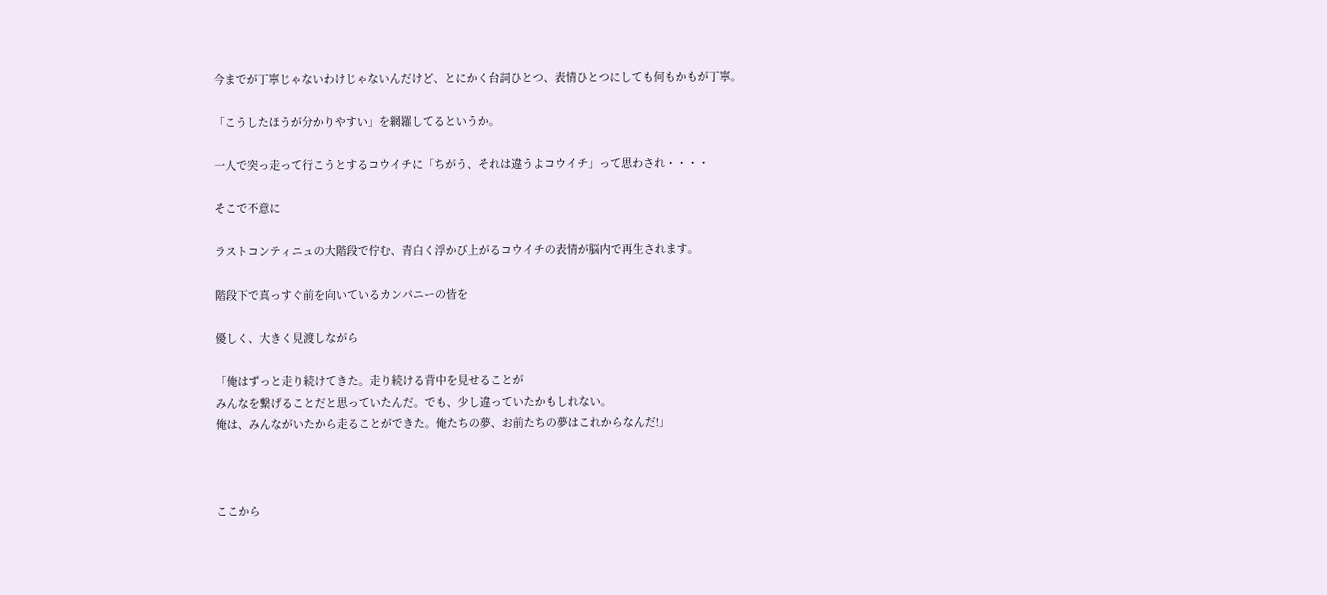今までが丁寧じゃないわけじゃないんだけど、とにかく台詞ひとつ、表情ひとつにしても何もかもが丁寧。

「こうしたほうが分かりやすい」を網羅してるというか。

一人で突っ走って行こうとするコウイチに「ちがう、それは違うよコウイチ」って思わされ・・・・

そこで不意に

ラストコンティニュの大階段で佇む、青白く浮かび上がるコウイチの表情が脳内で再生されます。

階段下で真っすぐ前を向いているカンパニーの皆を

優しく、大きく見渡しながら

「俺はずっと走り続けてきた。走り続ける背中を見せることが
みんなを繋げることだと思っていたんだ。でも、少し違っていたかもしれない。
俺は、みんながいたから走ることができた。俺たちの夢、お前たちの夢はこれからなんだ!」



ここから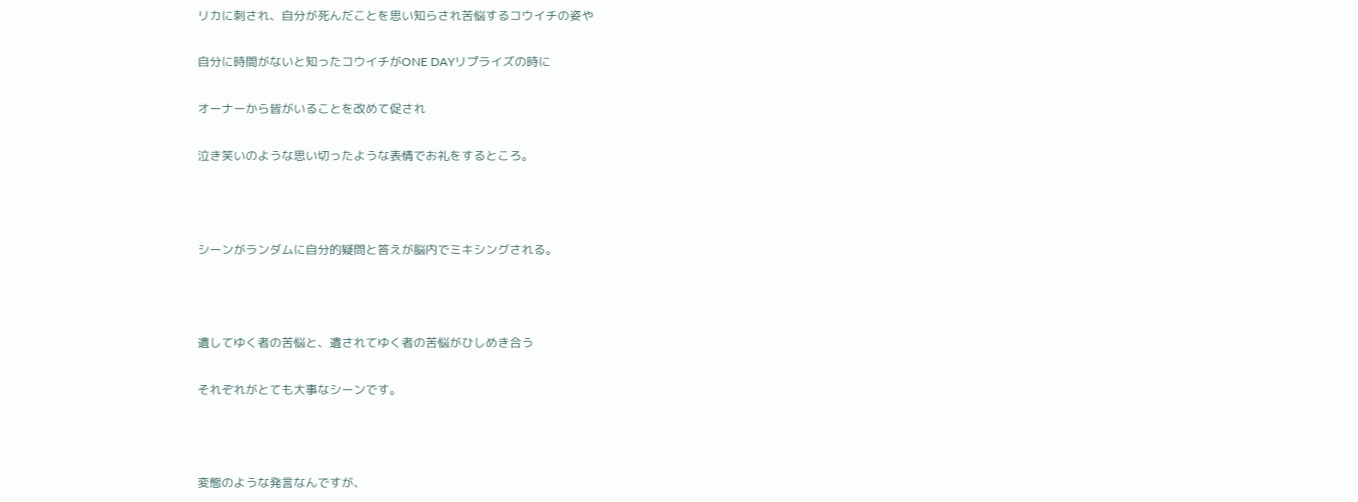リカに刺され、自分が死んだことを思い知らされ苦悩するコウイチの姿や

自分に時間がないと知ったコウイチがONE DAYリプライズの時に

オーナーから皆がいることを改めて促され

泣き笑いのような思い切ったような表情でお礼をするところ。



シーンがランダムに自分的疑問と答えが脳内でミキシングされる。



遺してゆく者の苦悩と、遺されてゆく者の苦悩がひしめき合う

それぞれがとても大事なシーンです。



変態のような発言なんですが、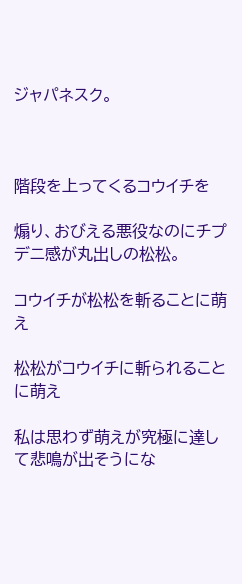ジャパネスク。



階段を上ってくるコウイチを

煽り、おびえる悪役なのにチプデニ感が丸出しの松松。

コウイチが松松を斬ることに萌え

松松がコウイチに斬られることに萌え

私は思わず萌えが究極に達して悲鳴が出そうにな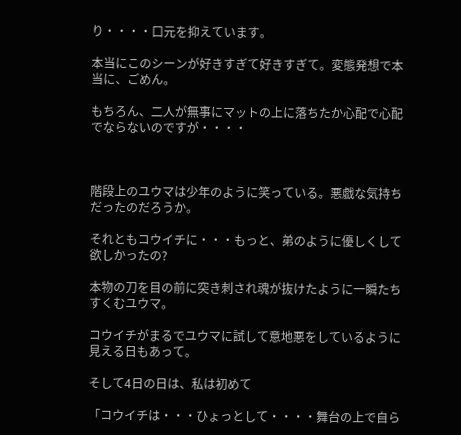り・・・・口元を抑えています。

本当にこのシーンが好きすぎて好きすぎて。変態発想で本当に、ごめん。

もちろん、二人が無事にマットの上に落ちたか心配で心配でならないのですが・・・・



階段上のユウマは少年のように笑っている。悪戯な気持ちだったのだろうか。

それともコウイチに・・・もっと、弟のように優しくして欲しかったの?

本物の刀を目の前に突き刺され魂が抜けたように一瞬たちすくむユウマ。

コウイチがまるでユウマに試して意地悪をしているように見える日もあって。

そして4日の日は、私は初めて

「コウイチは・・・ひょっとして・・・・舞台の上で自ら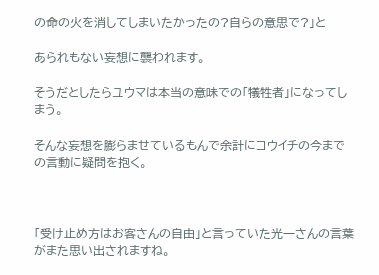の命の火を消してしまいたかったの?自らの意思で?」と

あられもない妄想に襲われます。

そうだとしたらユウマは本当の意味での「犠牲者」になってしまう。

そんな妄想を膨らませているもんで余計にコウイチの今までの言動に疑問を抱く。



「受け止め方はお客さんの自由」と言っていた光一さんの言葉がまた思い出されますね。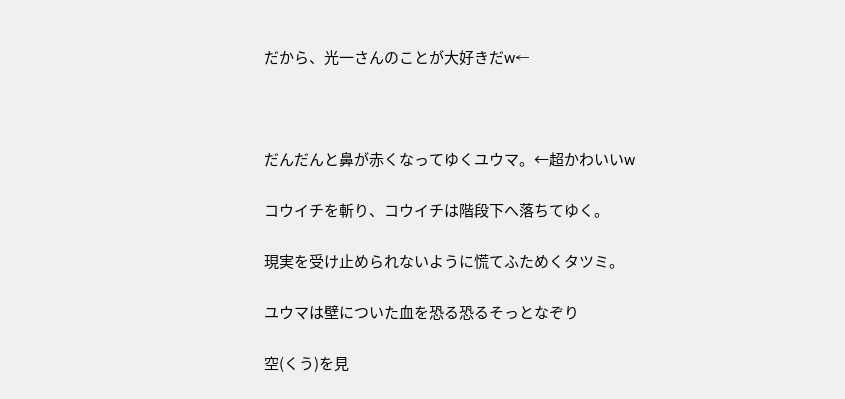だから、光一さんのことが大好きだw←



だんだんと鼻が赤くなってゆくユウマ。←超かわいいw

コウイチを斬り、コウイチは階段下へ落ちてゆく。

現実を受け止められないように慌てふためくタツミ。

ユウマは壁についた血を恐る恐るそっとなぞり

空(くう)を見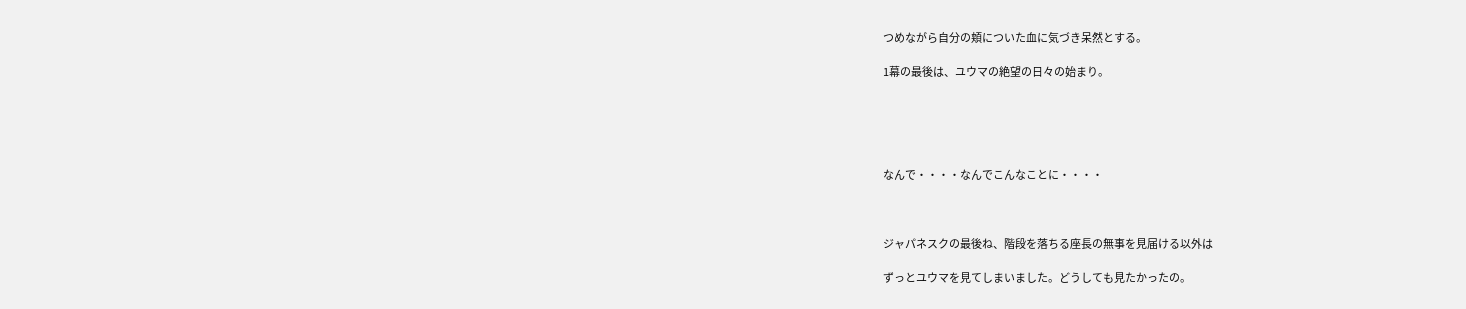つめながら自分の頬についた血に気づき呆然とする。

1幕の最後は、ユウマの絶望の日々の始まり。





なんで・・・・なんでこんなことに・・・・



ジャパネスクの最後ね、階段を落ちる座長の無事を見届ける以外は

ずっとユウマを見てしまいました。どうしても見たかったの。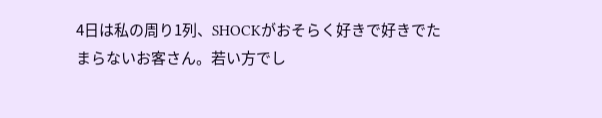4日は私の周り1列、SHOCKがおそらく好きで好きでたまらないお客さん。若い方でし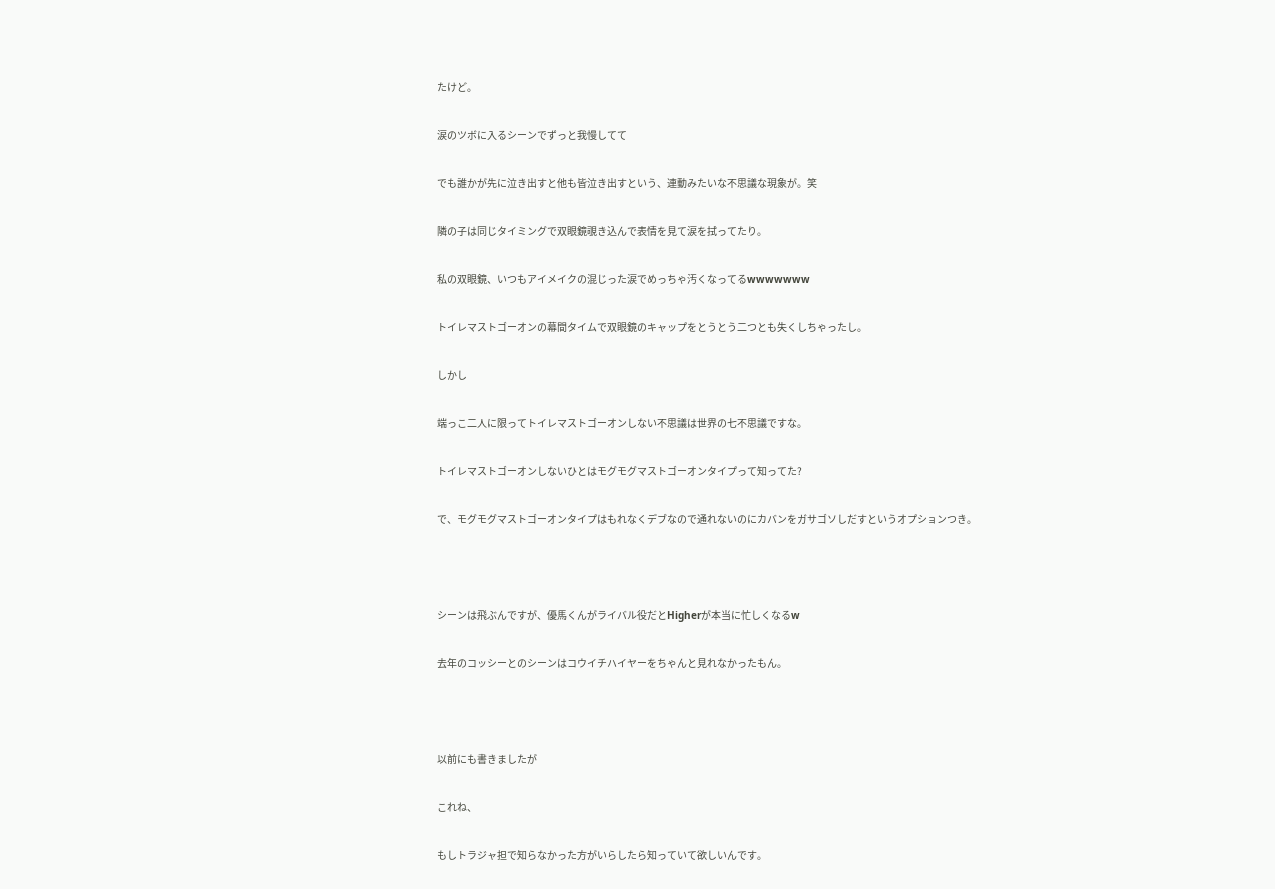たけど。

涙のツボに入るシーンでずっと我慢してて

でも誰かが先に泣き出すと他も皆泣き出すという、連動みたいな不思議な現象が。笑

隣の子は同じタイミングで双眼鏡覗き込んで表情を見て涙を拭ってたり。

私の双眼鏡、いつもアイメイクの混じった涙でめっちゃ汚くなってるwwwwwww

トイレマストゴーオンの幕間タイムで双眼鏡のキャップをとうとう二つとも失くしちゃったし。

しかし

端っこ二人に限ってトイレマストゴーオンしない不思議は世界の七不思議ですな。

トイレマストゴーオンしないひとはモグモグマストゴーオンタイプって知ってた?

で、モグモグマストゴーオンタイプはもれなくデブなので通れないのにカバンをガサゴソしだすというオプションつき。



シーンは飛ぶんですが、優馬くんがライバル役だとHigherが本当に忙しくなるw

去年のコッシーとのシーンはコウイチハイヤーをちゃんと見れなかったもん。



以前にも書きましたが

これね、

もしトラジャ担で知らなかった方がいらしたら知っていて欲しいんです。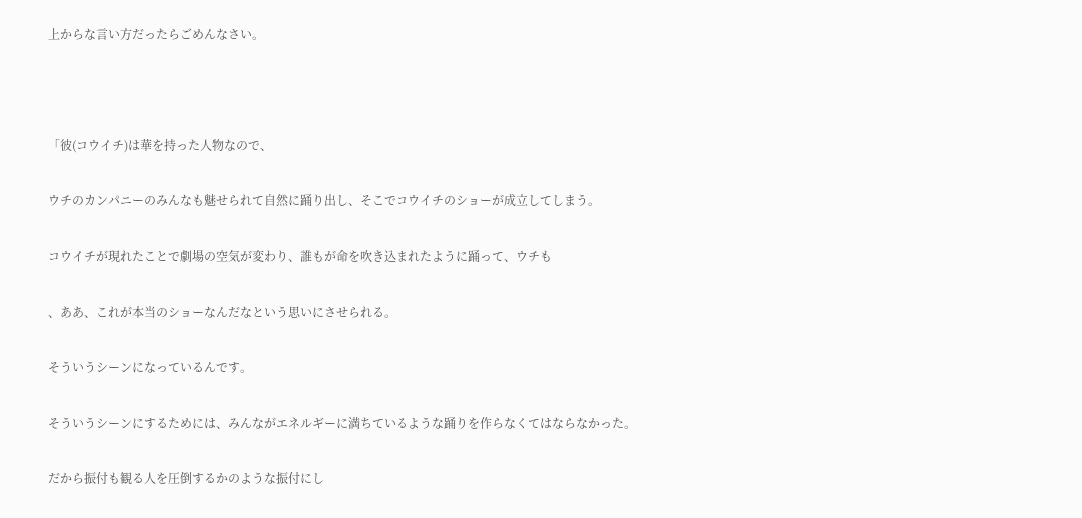上からな言い方だったらごめんなさい。



「彼(コウイチ)は華を持った人物なので、

ウチのカンパニーのみんなも魅せられて自然に踊り出し、そこでコウイチのショーが成立してしまう。

コウイチが現れたことで劇場の空気が変わり、誰もが命を吹き込まれたように踊って、ウチも

、ああ、これが本当のショーなんだなという思いにさせられる。

そういうシーンになっているんです。

そういうシーンにするためには、みんながエネルギーに満ちているような踊りを作らなくてはならなかった。

だから振付も観る人を圧倒するかのような振付にし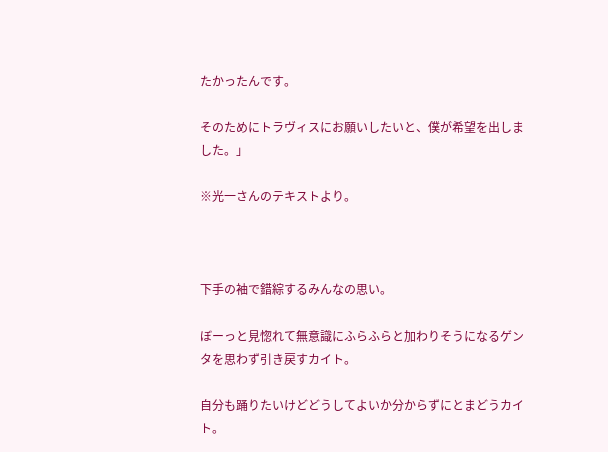たかったんです。

そのためにトラヴィスにお願いしたいと、僕が希望を出しました。」

※光一さんのテキストより。



下手の袖で錯綜するみんなの思い。

ぼーっと見惚れて無意識にふらふらと加わりそうになるゲンタを思わず引き戻すカイト。

自分も踊りたいけどどうしてよいか分からずにとまどうカイト。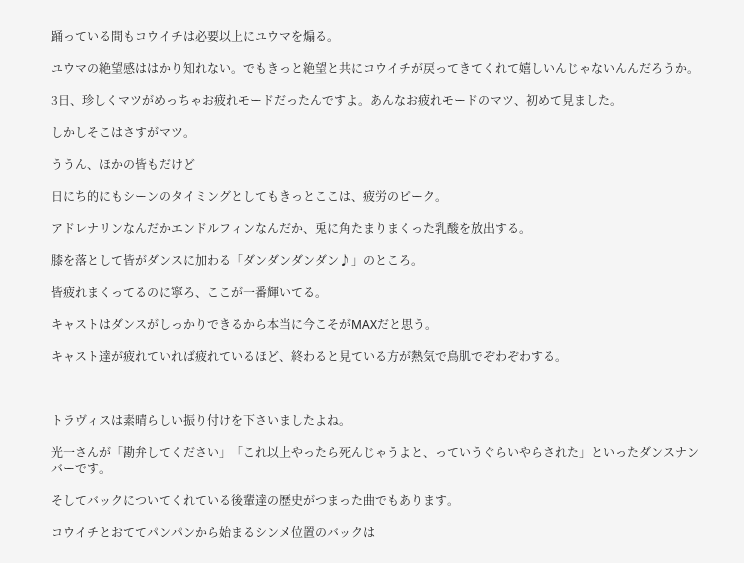踊っている間もコウイチは必要以上にユウマを煽る。

ユウマの絶望感ははかり知れない。でもきっと絶望と共にコウイチが戻ってきてくれて嬉しいんじゃないんんだろうか。

3日、珍しくマツがめっちゃお疲れモードだったんですよ。あんなお疲れモードのマツ、初めて見ました。

しかしそこはさすがマツ。

ううん、ほかの皆もだけど

日にち的にもシーンのタイミングとしてもきっとここは、疲労のピーク。

アドレナリンなんだかエンドルフィンなんだか、兎に角たまりまくった乳酸を放出する。

膝を落として皆がダンスに加わる「ダンダンダンダン♪」のところ。

皆疲れまくってるのに寧ろ、ここが一番輝いてる。

キャストはダンスがしっかりできるから本当に今こそがMAXだと思う。

キャスト達が疲れていれば疲れているほど、終わると見ている方が熱気で鳥肌でぞわぞわする。



トラヴィスは素晴らしい振り付けを下さいましたよね。

光一さんが「勘弁してください」「これ以上やったら死んじゃうよと、っていうぐらいやらされた」といったダンスナンバーです。

そしてバックについてくれている後輩達の歴史がつまった曲でもあります。

コウイチとおててパンパンから始まるシンメ位置のバックは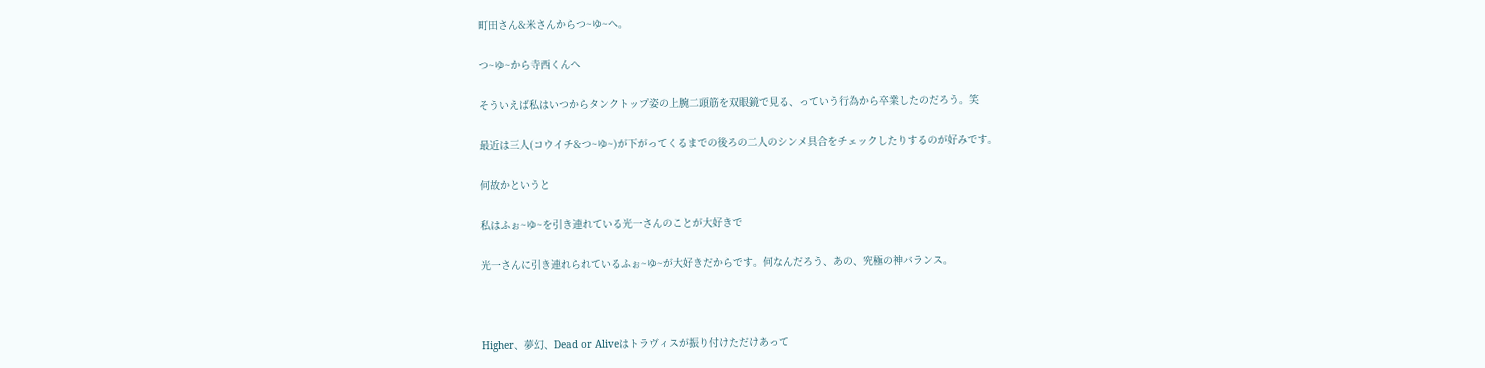町田さん&米さんからつ~ゆ~へ。

つ~ゆ~から寺西くんへ

そういえば私はいつからタンクトップ姿の上腕二頭筋を双眼鏡で見る、っていう行為から卒業したのだろう。笑

最近は三人(コウイチ&つ~ゆ~)が下がってくるまでの後ろの二人のシンメ具合をチェックしたりするのが好みです。

何故かというと

私はふぉ~ゆ~を引き連れている光一さんのことが大好きで

光一さんに引き連れられているふぉ~ゆ~が大好きだからです。何なんだろう、あの、究極の神バランス。



Higher、夢幻、Dead or Aliveはトラヴィスが振り付けただけあって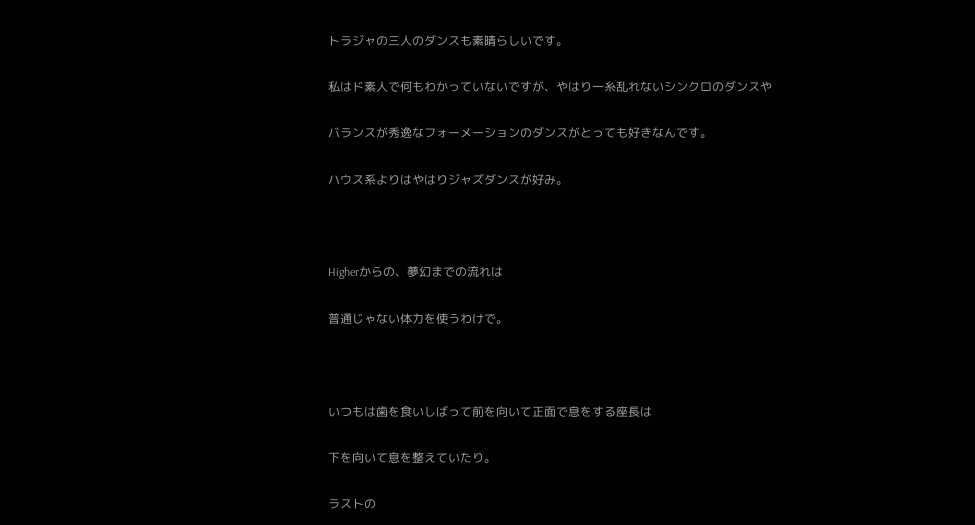トラジャの三人のダンスも素晴らしいです。

私はド素人で何もわかっていないですが、やはり一糸乱れないシンクロのダンスや

バランスが秀逸なフォーメーションのダンスがとっても好きなんです。

ハウス系よりはやはりジャズダンスが好み。



Higherからの、夢幻までの流れは

普通じゃない体力を使うわけで。



いつもは歯を食いしばって前を向いて正面で息をする座長は

下を向いて息を整えていたり。

ラストの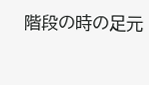階段の時の足元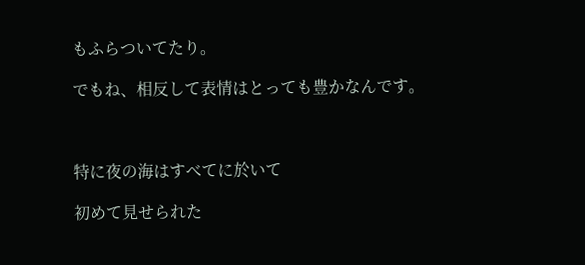もふらついてたり。

でもね、相反して表情はとっても豊かなんです。



特に夜の海はすべてに於いて

初めて見せられた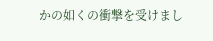かの如くの衝撃を受けまし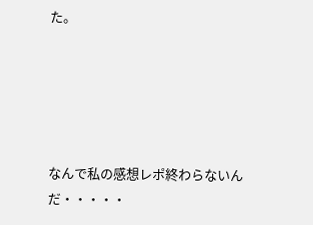た。





なんで私の感想レポ終わらないんだ・・・・・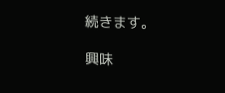続きます。

興味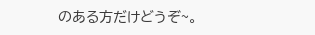のある方だけどうぞ~。